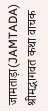जामताड़ा(JAMTADA) श्रीमद्भागवत कथा वाचक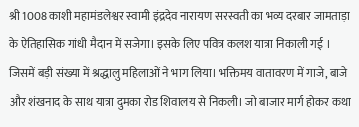श्री 1008 काशी महामंडलेश्वर स्वामी इंद्रदेव नारायण सरस्वती का भव्य दरबार जामताड़ा के ऐतिहासिक गांधी मैदान में सजेगा। इसके लिए पवित्र कलश यात्रा निकाली गई । जिसमें बड़ी संख्या में श्रद्धालु महिलाओं ने भाग लिया। भक्तिमय वातावरण में गाजे, बाजे और शंखनाद के साथ यात्रा दुमका रोड शिवालय से निकली। जो बाजार मार्ग होकर कथा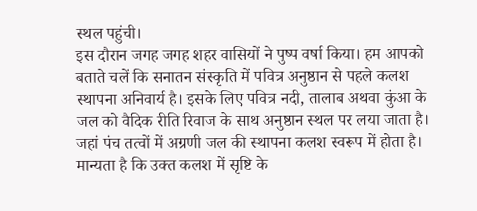स्थल पहुंची।
इस दौरान जगह जगह शहर वासियों ने पुष्प वर्षा किया। हम आपको बताते चलें कि सनातन संस्कृति में पवित्र अनुष्ठान से पहले कलश स्थापना अनिवार्य है। इसके लिए पवित्र नदी, तालाब अथवा कुंआ के जल को वैदिक रीति रिवाज के साथ अनुष्ठान स्थल पर लया जाता है। जहां पंच तत्वों में अग्रणी जल की स्थापना कलश स्वरूप में होता है। मान्यता है कि उक्त कलश में सृष्टि के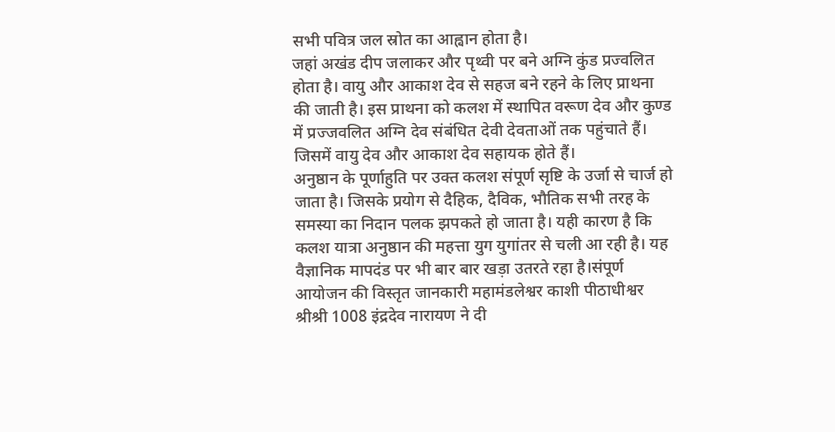सभी पवित्र जल स्रोत का आह्वान होता है।
जहां अखंड दीप जलाकर और पृथ्वी पर बने अग्नि कुंड प्रज्वलित होता है। वायु और आकाश देव से सहज बने रहने के लिए प्राथना की जाती है। इस प्राथना को कलश में स्थापित वरूण देव और कुण्ड में प्रज्जवलित अग्नि देव संबंधित देवी देवताओं तक पहुंचाते हैं। जिसमें वायु देव और आकाश देव सहायक होते हैं।
अनुष्ठान के पूर्णाहुति पर उक्त कलश संपूर्ण सृष्टि के उर्जा से चार्ज हो जाता है। जिसके प्रयोग से दैहिक, दैविक, भौतिक सभी तरह के समस्या का निदान पलक झपकते हो जाता है। यही कारण है कि कलश यात्रा अनुष्ठान की महत्ता युग युगांतर से चली आ रही है। यह वैज्ञानिक मापदंड पर भी बार बार खड़ा उतरते रहा है।संपूर्ण आयोजन की विस्तृत जानकारी महामंडलेश्वर काशी पीठाधीश्वर श्रीश्री 1008 इंद्रदेव नारायण ने दी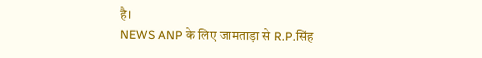है।
NEWS ANP के लिए जामताड़ा से R.P.सिंह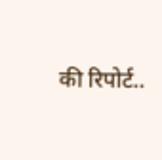की रिपोर्ट..